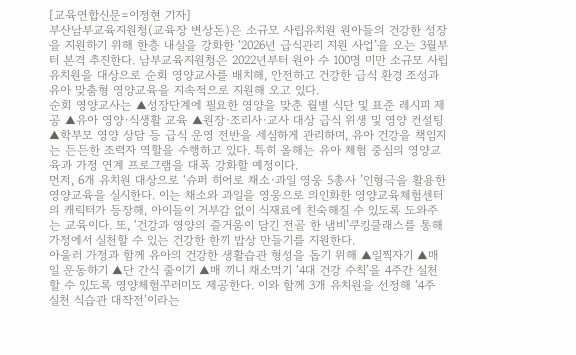[교육연합신문=이정현 기자]
부산남부교육지원청(교육장 변상돈)은 소규모 사립유치원 원아들의 건강한 성장을 지원하기 위해 한층 내실을 강화한 ‘2026년 급식관리 지원 사업’을 오는 3월부터 본격 추진한다. 남부교육지원청은 2022년부터 원아 수 100명 미만 소규모 사립유치원을 대상으로 순회 영양교사를 배치해, 안전하고 건강한 급식 환경 조성과 유아 맞춤형 영양교육을 지속적으로 지원해 오고 있다.
순회 영양교사는 ▲성장단계에 필요한 영양을 맞춘 월별 식단 및 표준 레시피 제공 ▲유아 영양·식생활 교육 ▲원장·조리사·교사 대상 급식 위생 및 영양 컨설팅 ▲학부모 영양 상담 등 급식 운영 전반을 세심하게 관리하며, 유아 건강을 책임지는 든든한 조력자 역할을 수행하고 있다. 특히 올해는 유아 체험 중심의 영양교육과 가정 연계 프로그램을 대폭 강화할 예정이다.
먼저, 6개 유치원 대상으로 ‘슈퍼 히어로 채소·과일 영웅 5총사 ’인형극을 활용한 영양교육을 실시한다. 이는 채소와 과일을 영웅으로 의인화한 영양교육체험센터의 캐릭터가 등장해, 아이들이 거부감 없이 식재료에 친숙해질 수 있도록 도와주는 교육이다. 또, ‘건강과 영양의 즐거움이 담긴 전골 한 냄비’쿠킹클래스를 통해 가정에서 실천할 수 있는 건강한 한끼 밥상 만들기를 지원한다.
아울러 가정과 함께 유아의 건강한 생활습관 형성을 돕기 위해 ▲일찍자기 ▲매일 운동하기 ▲단 간식 줄이기 ▲매 끼니 채소먹기 ‘4대 건강 수칙’을 4주간 실천할 수 있도록 영양체험꾸러미도 제공한다. 이와 함께 3개 유치원을 선정해 ‘4주 실천 식습관 대작전’이라는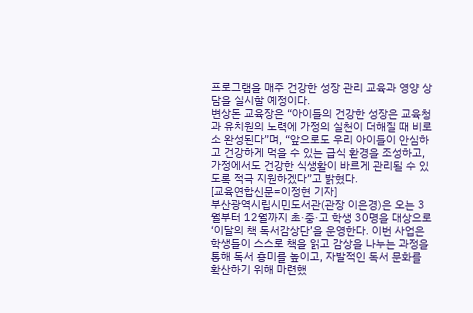프로그램을 매주 건강한 성장 관리 교육과 영양 상담을 실시할 예정이다.
변상돈 교육장은 “아이들의 건강한 성장은 교육청과 유치원의 노력에 가정의 실천이 더해질 때 비로소 완성된다”며, “앞으로도 우리 아이들이 안심하고 건강하게 먹을 수 있는 급식 환경을 조성하고, 가정에서도 건강한 식생활이 바르게 관리될 수 있도록 적극 지원하겠다”고 밝혔다.
[교육연합신문=이정현 기자]
부산광역시립시민도서관(관장 이은경)은 오는 3월부터 12월까지 초·중·고 학생 30명을 대상으로 ‘이달의 책 독서감상단’을 운영한다. 이번 사업은 학생들이 스스로 책을 읽고 감상을 나누는 과정을 통해 독서 흥미를 높이고, 자발적인 독서 문화를 확산하기 위해 마련했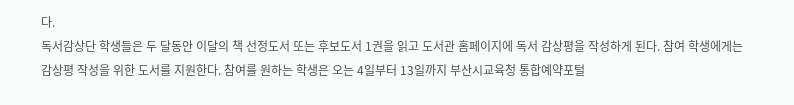다.
독서감상단 학생들은 두 달동안 이달의 책 선정도서 또는 후보도서 1권을 읽고 도서관 홈페이지에 독서 감상평을 작성하게 된다. 참여 학생에게는 감상평 작성을 위한 도서를 지원한다. 참여를 원하는 학생은 오는 4일부터 13일까지 부산시교육청 통합예약포털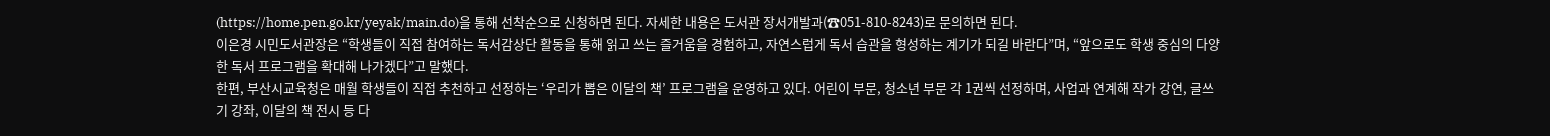(https://home.pen.go.kr/yeyak/main.do)을 통해 선착순으로 신청하면 된다. 자세한 내용은 도서관 장서개발과(☎051-810-8243)로 문의하면 된다.
이은경 시민도서관장은 “학생들이 직접 참여하는 독서감상단 활동을 통해 읽고 쓰는 즐거움을 경험하고, 자연스럽게 독서 습관을 형성하는 계기가 되길 바란다”며, “앞으로도 학생 중심의 다양한 독서 프로그램을 확대해 나가겠다”고 말했다.
한편, 부산시교육청은 매월 학생들이 직접 추천하고 선정하는 ‘우리가 뽑은 이달의 책’ 프로그램을 운영하고 있다. 어린이 부문, 청소년 부문 각 1권씩 선정하며, 사업과 연계해 작가 강연, 글쓰기 강좌, 이달의 책 전시 등 다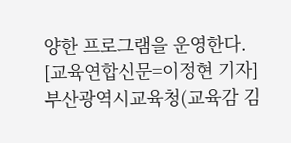양한 프로그램을 운영한다.
[교육연합신문=이정현 기자]
부산광역시교육청(교육감 김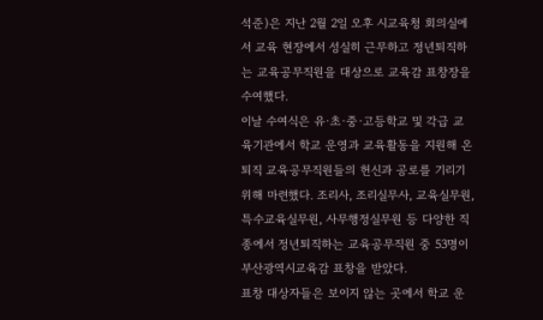석준)은 지난 2월 2일 오후 시교육청 회의실에서 교육 현장에서 성실히 근무하고 정년퇴직하는 교육공무직원을 대상으로 교육감 표창장을 수여했다.
이날 수여식은 유·초·중·고등학교 및 각급 교육기관에서 학교 운영과 교육활동을 지원해 온 퇴직 교육공무직원들의 헌신과 공로를 기리기 위해 마련했다. 조리사, 조리실무사, 교육실무원, 특수교육실무원, 사무행정실무원 등 다양한 직종에서 정년퇴직하는 교육공무직원 중 53명이 부산광역시교육감 표창을 받았다.
표창 대상자들은 보이지 않는 곳에서 학교 운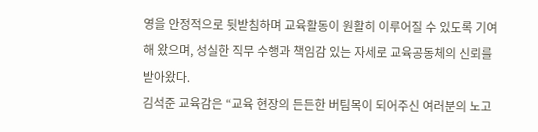영을 안정적으로 뒷받침하며 교육활동이 원활히 이루어질 수 있도록 기여해 왔으며, 성실한 직무 수행과 책임감 있는 자세로 교육공동체의 신뢰를 받아왔다.
김석준 교육감은 “교육 현장의 든든한 버팀목이 되어주신 여러분의 노고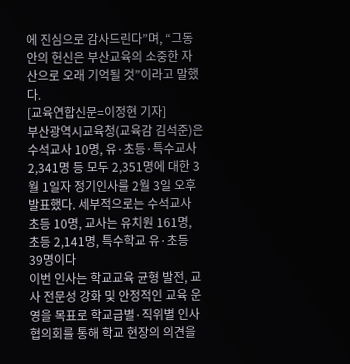에 진심으로 감사드린다”며, “그동안의 헌신은 부산교육의 소중한 자산으로 오래 기억될 것”이라고 말했다.
[교육연합신문=이정현 기자]
부산광역시교육청(교육감 김석준)은 수석교사 10명, 유·초등·특수교사 2,341명 등 모두 2,351명에 대한 3월 1일자 정기인사를 2월 3일 오후 발표했다. 세부적으로는 수석교사 초등 10명, 교사는 유치원 161명, 초등 2,141명, 특수학교 유·초등 39명이다
이번 인사는 학교교육 균형 발전, 교사 전문성 강화 및 안정적인 교육 운영을 목표로 학교급별·직위별 인사 협의회를 통해 학교 현장의 의견을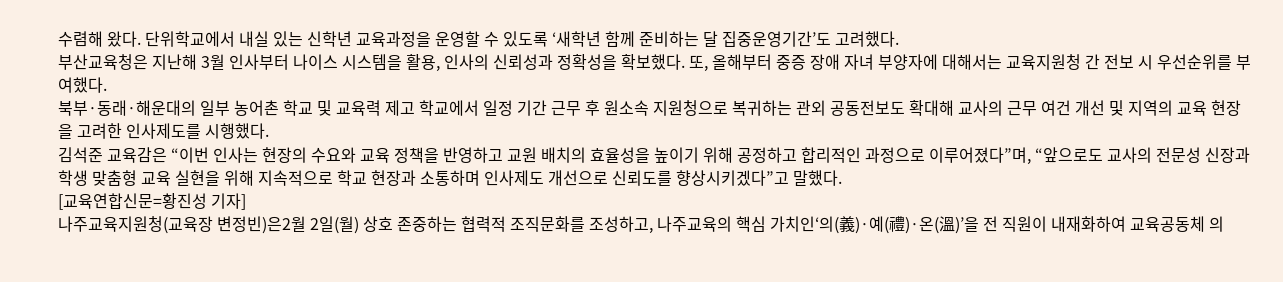수렴해 왔다. 단위학교에서 내실 있는 신학년 교육과정을 운영할 수 있도록 ‘새학년 함께 준비하는 달 집중운영기간’도 고려했다.
부산교육청은 지난해 3월 인사부터 나이스 시스템을 활용, 인사의 신뢰성과 정확성을 확보했다. 또, 올해부터 중증 장애 자녀 부양자에 대해서는 교육지원청 간 전보 시 우선순위를 부여했다.
북부·동래·해운대의 일부 농어촌 학교 및 교육력 제고 학교에서 일정 기간 근무 후 원소속 지원청으로 복귀하는 관외 공동전보도 확대해 교사의 근무 여건 개선 및 지역의 교육 현장을 고려한 인사제도를 시행했다.
김석준 교육감은 “이번 인사는 현장의 수요와 교육 정책을 반영하고 교원 배치의 효율성을 높이기 위해 공정하고 합리적인 과정으로 이루어졌다”며, “앞으로도 교사의 전문성 신장과 학생 맞춤형 교육 실현을 위해 지속적으로 학교 현장과 소통하며 인사제도 개선으로 신뢰도를 향상시키겠다”고 말했다.
[교육연합신문=황진성 기자]
나주교육지원청(교육장 변정빈)은2월 2일(월) 상호 존중하는 협력적 조직문화를 조성하고, 나주교육의 핵심 가치인‘의(義)·예(禮)·온(溫)’을 전 직원이 내재화하여 교육공동체 의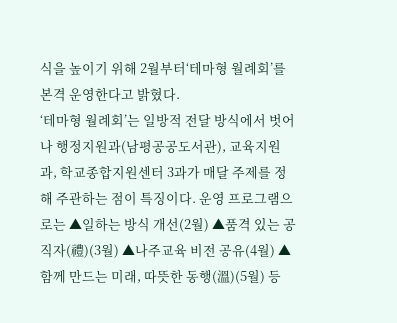식을 높이기 위해 2월부터‘테마형 월례회’를 본격 운영한다고 밝혔다.
‘테마형 월례회’는 일방적 전달 방식에서 벗어나 행정지원과(남평공공도서관), 교육지원과, 학교종합지원센터 3과가 매달 주제를 정해 주관하는 점이 특징이다. 운영 프로그램으로는 ▲일하는 방식 개선(2월) ▲품격 있는 공직자(禮)(3월) ▲나주교육 비전 공유(4월) ▲함께 만드는 미래, 따뜻한 동행(溫)(5월) 등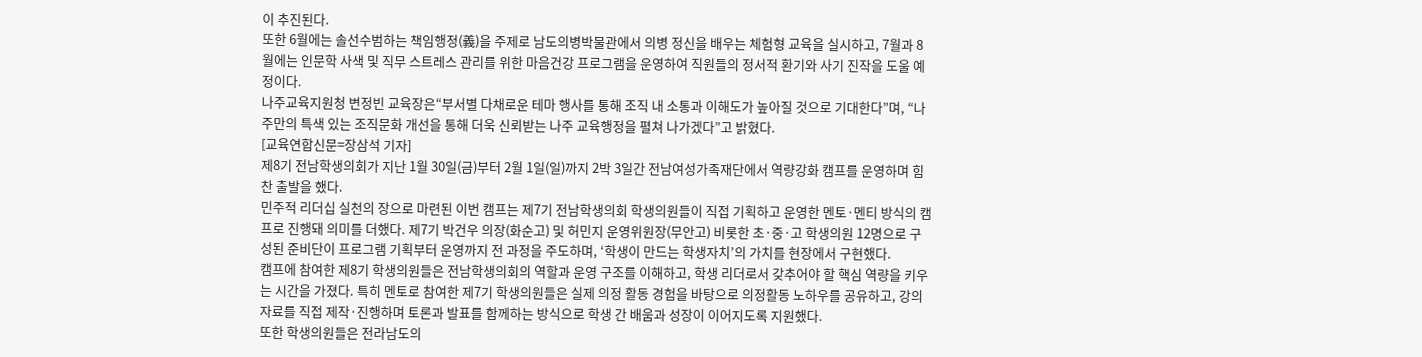이 추진된다.
또한 6월에는 솔선수범하는 책임행정(義)을 주제로 남도의병박물관에서 의병 정신을 배우는 체험형 교육을 실시하고, 7월과 8월에는 인문학 사색 및 직무 스트레스 관리를 위한 마음건강 프로그램을 운영하여 직원들의 정서적 환기와 사기 진작을 도울 예정이다.
나주교육지원청 변정빈 교육장은“부서별 다채로운 테마 행사를 통해 조직 내 소통과 이해도가 높아질 것으로 기대한다”며, “나주만의 특색 있는 조직문화 개선을 통해 더욱 신뢰받는 나주 교육행정을 펼쳐 나가겠다”고 밝혔다.
[교육연합신문=장삼석 기자]
제8기 전남학생의회가 지난 1월 30일(금)부터 2월 1일(일)까지 2박 3일간 전남여성가족재단에서 역량강화 캠프를 운영하며 힘찬 출발을 했다.
민주적 리더십 실천의 장으로 마련된 이번 캠프는 제7기 전남학생의회 학생의원들이 직접 기획하고 운영한 멘토·멘티 방식의 캠프로 진행돼 의미를 더했다. 제7기 박건우 의장(화순고) 및 허민지 운영위원장(무안고) 비롯한 초·중·고 학생의원 12명으로 구성된 준비단이 프로그램 기획부터 운영까지 전 과정을 주도하며, ‘학생이 만드는 학생자치’의 가치를 현장에서 구현했다.
캠프에 참여한 제8기 학생의원들은 전남학생의회의 역할과 운영 구조를 이해하고, 학생 리더로서 갖추어야 할 핵심 역량을 키우는 시간을 가졌다. 특히 멘토로 참여한 제7기 학생의원들은 실제 의정 활동 경험을 바탕으로 의정활동 노하우를 공유하고, 강의자료를 직접 제작·진행하며 토론과 발표를 함께하는 방식으로 학생 간 배움과 성장이 이어지도록 지원했다.
또한 학생의원들은 전라남도의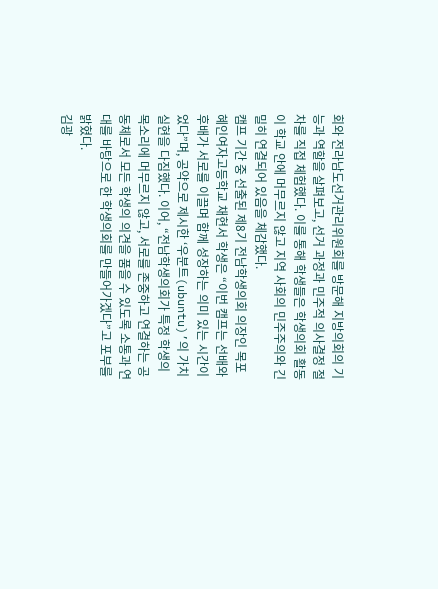회와 전라남도선거관리위원회를 방문해 지방의회의 기능과 역할을 살펴보고, 선거 과정과 민주적 의사결정 절차를 직접 체험했다. 이를 통해 학생들은 학생의회 활동이 학교 안에 머무르지 않고 지역 사회의 민주주의와 긴밀히 연결되어 있음을 체감했다.
캠프 기간 중 선출된 제8기 전남학생의회 의장인 목포혜인여자고등학교 채현서 학생은 “이번 캠프는 선배와 후배가 서로를 이끌며 함께 성장하는 의미 있는 시간이었다”며, 공약으로 제시한 ‘우분트(ubuntu)’의 가치 실현을 다짐했다. 이어, “전남학생의회가 특정 학생의 목소리에 머무르지 않고, 서로를 존중하고 연결하는 공동체로서 모든 학생의 의견을 품을 수 있도록 소통과 연대를 바탕으로 한 학생의회를 만들어가겠다”고 포부를 밝혔다.
김광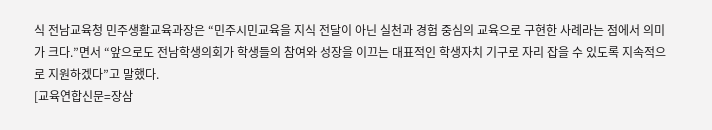식 전남교육청 민주생활교육과장은 “민주시민교육을 지식 전달이 아닌 실천과 경험 중심의 교육으로 구현한 사례라는 점에서 의미가 크다.”면서 “앞으로도 전남학생의회가 학생들의 참여와 성장을 이끄는 대표적인 학생자치 기구로 자리 잡을 수 있도록 지속적으로 지원하겠다”고 말했다.
[교육연합신문=장삼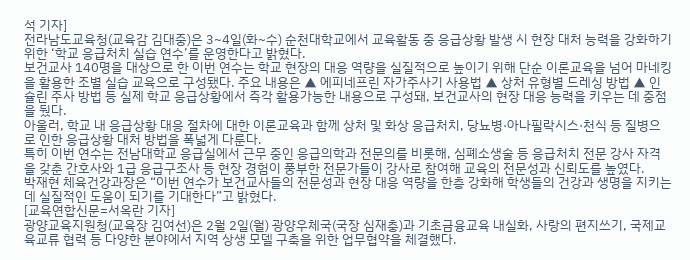석 기자]
전라남도교육청(교육감 김대중)은 3~4일(화~수) 순천대학교에서 교육활동 중 응급상황 발생 시 현장 대처 능력을 강화하기 위한 ‘학교 응급처치 실습 연수’를 운영한다고 밝혔다.
보건교사 140명을 대상으로 한 이번 연수는 학교 현장의 대응 역량을 실질적으로 높이기 위해 단순 이론교육을 넘어 마네킹을 활용한 조별 실습 교육으로 구성됐다. 주요 내용은 ▲ 에피네프린 자가주사기 사용법 ▲ 상처 유형별 드레싱 방법 ▲ 인슐린 주사 방법 등 실제 학교 응급상황에서 즉각 활용가능한 내용으로 구성돼, 보건교사의 현장 대응 능력을 키우는 데 중점을 뒀다.
아울러, 학교 내 응급상황 대응 절차에 대한 이론교육과 함께 상처 및 화상 응급처치, 당뇨병·아나필락시스·천식 등 질병으로 인한 응급상황 대처 방법을 폭넓게 다룬다.
특히 이번 연수는 전남대학교 응급실에서 근무 중인 응급의학과 전문의를 비롯해, 심폐소생술 등 응급처치 전문 강사 자격을 갖춘 간호사와 1급 응급구조사 등 현장 경험이 풍부한 전문가들이 강사로 참여해 교육의 전문성과 신뢰도를 높였다.
박재현 체육건강과장은 “이번 연수가 보건교사들의 전문성과 현장 대응 역량을 한층 강화해 학생들의 건강과 생명을 지키는 데 실질적인 도움이 되기를 기대한다”고 밝혔다.
[교육연합신문=서옥란 기자]
광양교육지원청(교육장 김여선)은 2월 2일(월) 광양우체국(국장 심재충)과 기초금융교육 내실화, 사랑의 편지쓰기, 국제교육교류 협력 등 다양한 분야에서 지역 상생 모델 구축을 위한 업무협약을 체결했다.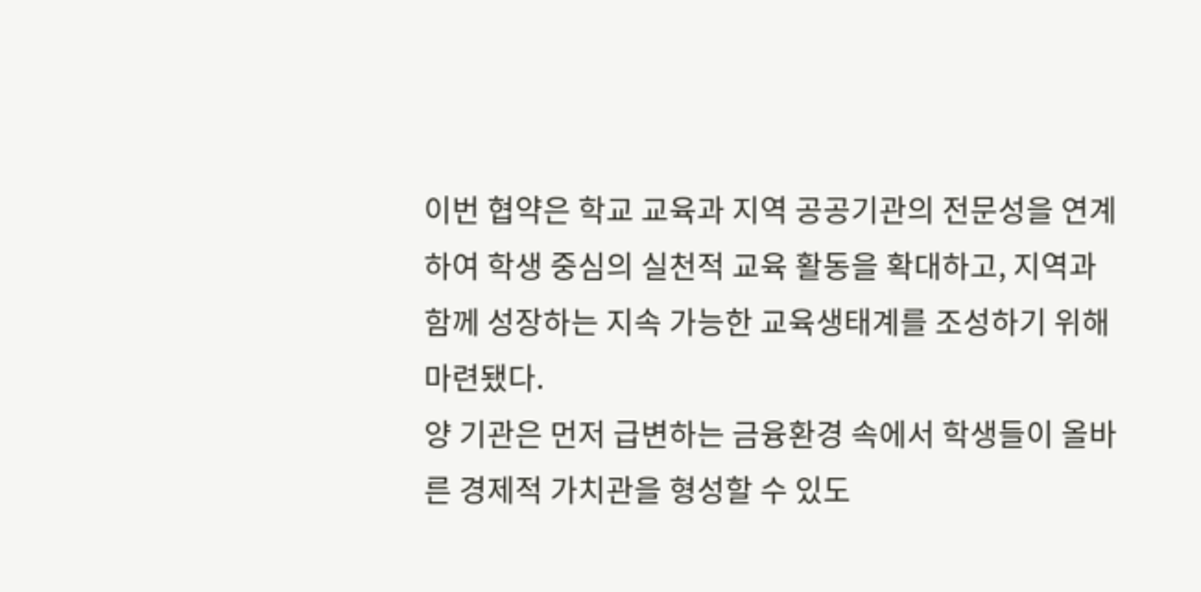이번 협약은 학교 교육과 지역 공공기관의 전문성을 연계하여 학생 중심의 실천적 교육 활동을 확대하고, 지역과 함께 성장하는 지속 가능한 교육생태계를 조성하기 위해 마련됐다.
양 기관은 먼저 급변하는 금융환경 속에서 학생들이 올바른 경제적 가치관을 형성할 수 있도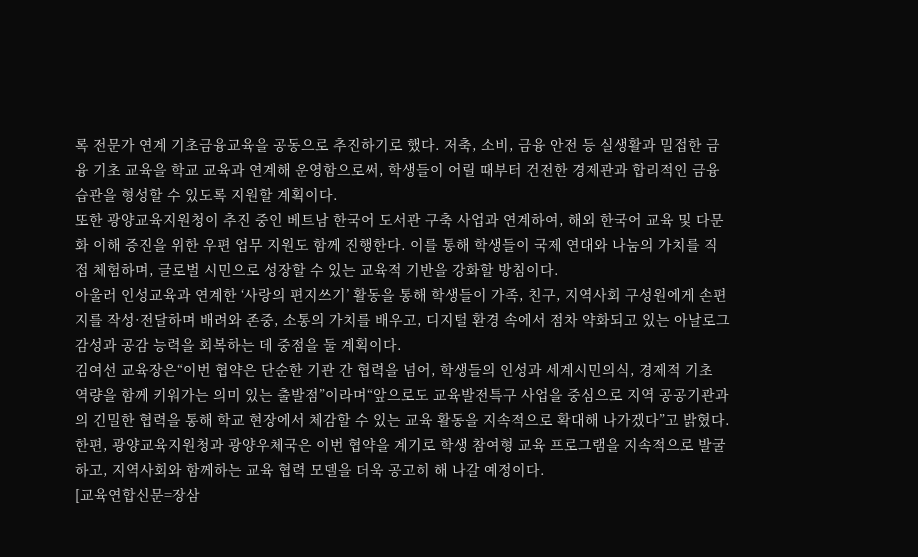록 전문가 연계 기초금융교육을 공동으로 추진하기로 했다. 저축, 소비, 금융 안전 등 실생활과 밀접한 금융 기초 교육을 학교 교육과 연계해 운영함으로써, 학생들이 어릴 때부터 건전한 경제관과 합리적인 금융 습관을 형성할 수 있도록 지원할 계획이다.
또한 광양교육지원청이 추진 중인 베트남 한국어 도서관 구축 사업과 연계하여, 해외 한국어 교육 및 다문화 이해 증진을 위한 우편 업무 지원도 함께 진행한다. 이를 통해 학생들이 국제 연대와 나눔의 가치를 직접 체험하며, 글로벌 시민으로 성장할 수 있는 교육적 기반을 강화할 방침이다.
아울러 인성교육과 연계한 ‘사랑의 편지쓰기’ 활동을 통해 학생들이 가족, 친구, 지역사회 구성원에게 손편지를 작성·전달하며 배려와 존중, 소통의 가치를 배우고, 디지털 환경 속에서 점차 약화되고 있는 아날로그 감성과 공감 능력을 회복하는 데 중점을 둘 계획이다.
김여선 교육장은“이번 협약은 단순한 기관 간 협력을 넘어, 학생들의 인성과 세계시민의식, 경제적 기초 역량을 함께 키워가는 의미 있는 출발점”이라며“앞으로도 교육발전특구 사업을 중심으로 지역 공공기관과의 긴밀한 협력을 통해 학교 현장에서 체감할 수 있는 교육 활동을 지속적으로 확대해 나가겠다”고 밝혔다.
한편, 광양교육지원청과 광양우체국은 이번 협약을 계기로 학생 참여형 교육 프로그램을 지속적으로 발굴하고, 지역사회와 함께하는 교육 협력 모델을 더욱 공고히 해 나갈 예정이다.
[교육연합신문=장삼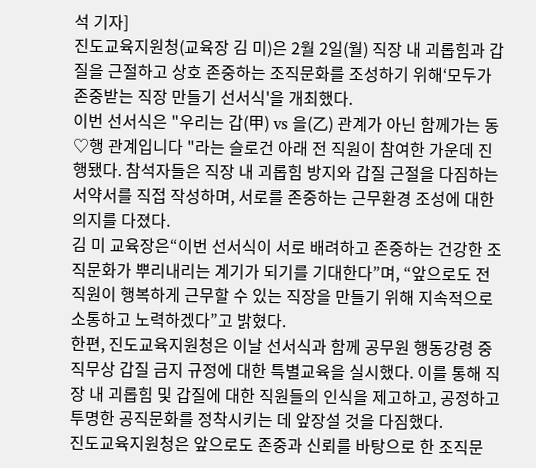석 기자]
진도교육지원청(교육장 김 미)은 2월 2일(월) 직장 내 괴롭힘과 갑질을 근절하고 상호 존중하는 조직문화를 조성하기 위해‘모두가 존중받는 직장 만들기 선서식'을 개최했다.
이번 선서식은 "우리는 갑(甲) vs 을(乙) 관계가 아닌 함께가는 동♡행 관계입니다 "라는 슬로건 아래 전 직원이 참여한 가운데 진행됐다. 참석자들은 직장 내 괴롭힘 방지와 갑질 근절을 다짐하는 서약서를 직접 작성하며, 서로를 존중하는 근무환경 조성에 대한 의지를 다졌다.
김 미 교육장은“이번 선서식이 서로 배려하고 존중하는 건강한 조직문화가 뿌리내리는 계기가 되기를 기대한다”며, “앞으로도 전 직원이 행복하게 근무할 수 있는 직장을 만들기 위해 지속적으로 소통하고 노력하겠다”고 밝혔다.
한편, 진도교육지원청은 이날 선서식과 함께 공무원 행동강령 중 직무상 갑질 금지 규정에 대한 특별교육을 실시했다. 이를 통해 직장 내 괴롭힘 및 갑질에 대한 직원들의 인식을 제고하고, 공정하고 투명한 공직문화를 정착시키는 데 앞장설 것을 다짐했다.
진도교육지원청은 앞으로도 존중과 신뢰를 바탕으로 한 조직문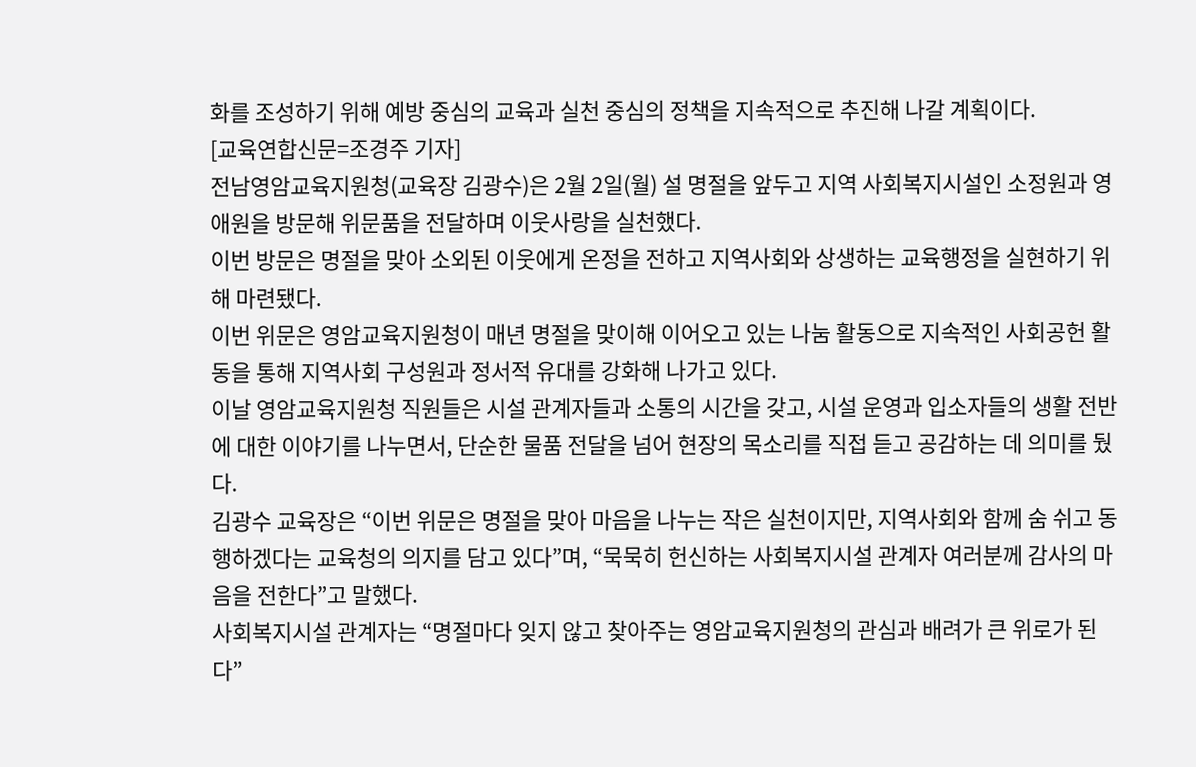화를 조성하기 위해 예방 중심의 교육과 실천 중심의 정책을 지속적으로 추진해 나갈 계획이다.
[교육연합신문=조경주 기자]
전남영암교육지원청(교육장 김광수)은 2월 2일(월) 설 명절을 앞두고 지역 사회복지시설인 소정원과 영애원을 방문해 위문품을 전달하며 이웃사랑을 실천했다.
이번 방문은 명절을 맞아 소외된 이웃에게 온정을 전하고 지역사회와 상생하는 교육행정을 실현하기 위해 마련됐다.
이번 위문은 영암교육지원청이 매년 명절을 맞이해 이어오고 있는 나눔 활동으로 지속적인 사회공헌 활동을 통해 지역사회 구성원과 정서적 유대를 강화해 나가고 있다.
이날 영암교육지원청 직원들은 시설 관계자들과 소통의 시간을 갖고, 시설 운영과 입소자들의 생활 전반에 대한 이야기를 나누면서, 단순한 물품 전달을 넘어 현장의 목소리를 직접 듣고 공감하는 데 의미를 뒀다.
김광수 교육장은 “이번 위문은 명절을 맞아 마음을 나누는 작은 실천이지만, 지역사회와 함께 숨 쉬고 동행하겠다는 교육청의 의지를 담고 있다”며, “묵묵히 헌신하는 사회복지시설 관계자 여러분께 감사의 마음을 전한다”고 말했다.
사회복지시설 관계자는 “명절마다 잊지 않고 찾아주는 영암교육지원청의 관심과 배려가 큰 위로가 된다”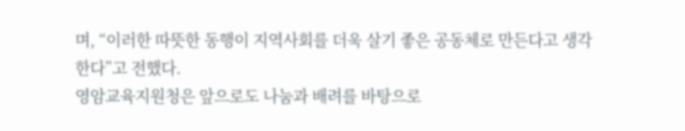며, “이러한 따뜻한 동행이 지역사회를 더욱 살기 좋은 공동체로 만든다고 생각한다”고 전했다.
영암교육지원청은 앞으로도 나눔과 배려를 바탕으로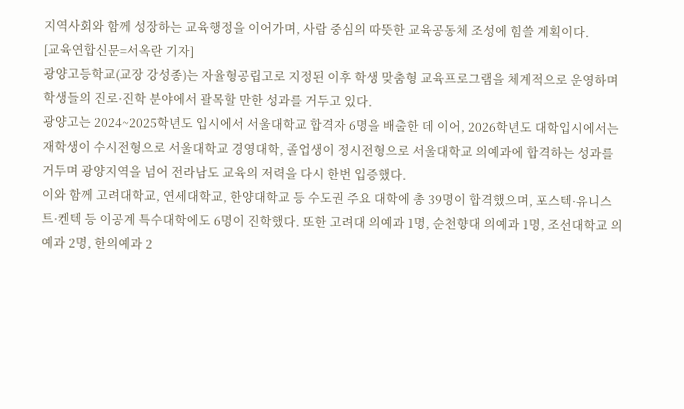지역사회와 함께 성장하는 교육행정을 이어가며, 사람 중심의 따뜻한 교육공동체 조성에 힘쓸 계획이다.
[교육연합신문=서옥란 기자]
광양고등학교(교장 강성종)는 자율형공립고로 지정된 이후 학생 맞춤형 교육프로그램을 체계적으로 운영하며 학생들의 진로·진학 분야에서 괄목할 만한 성과를 거두고 있다.
광양고는 2024~2025학년도 입시에서 서울대학교 합격자 6명을 배출한 데 이어, 2026학년도 대학입시에서는 재학생이 수시전형으로 서울대학교 경영대학, 졸업생이 정시전형으로 서울대학교 의예과에 합격하는 성과를 거두며 광양지역을 넘어 전라남도 교육의 저력을 다시 한번 입증했다.
이와 함께 고려대학교, 연세대학교, 한양대학교 등 수도권 주요 대학에 총 39명이 합격했으며, 포스텍·유니스트·켄텍 등 이공계 특수대학에도 6명이 진학했다. 또한 고려대 의예과 1명, 순천향대 의예과 1명, 조선대학교 의예과 2명, 한의예과 2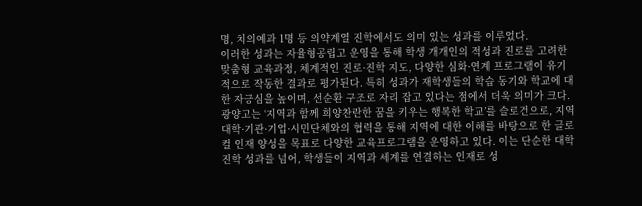명, 치의예과 1명 등 의약계열 진학에서도 의미 있는 성과를 이루었다.
이러한 성과는 자율형공립고 운영을 통해 학생 개개인의 적성과 진로를 고려한 맞춤형 교육과정, 체계적인 진로·진학 지도, 다양한 심화·연계 프로그램이 유기적으로 작동한 결과로 평가된다. 특히 성과가 재학생들의 학습 동기와 학교에 대한 자긍심을 높이며, 선순환 구조로 자리 잡고 있다는 점에서 더욱 의미가 크다.
광양고는 ‘지역과 함께 희양찬란한 꿈을 키우는 행복한 학교’를 슬로건으로, 지역 대학·기관·기업·시민단체와의 협력을 통해 지역에 대한 이해를 바탕으로 한 글로컬 인재 양성을 목표로 다양한 교육프로그램을 운영하고 있다. 이는 단순한 대학 진학 성과를 넘어, 학생들이 지역과 세계를 연결하는 인재로 성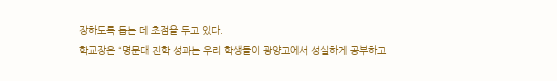장하도록 돕는 데 초점을 두고 있다.
학교장은 “명문대 진학 성과는 우리 학생들이 광양고에서 성실하게 공부하고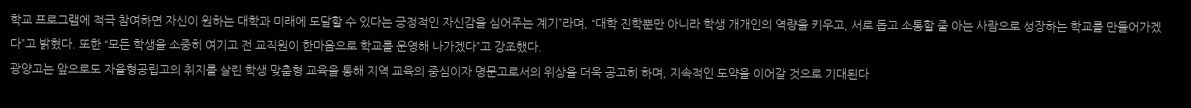학교 프로그램에 적극 참여하면 자신이 원하는 대학과 미래에 도달할 수 있다는 긍정적인 자신감을 심어주는 계기”라며, “대학 진학뿐만 아니라 학생 개개인의 역량을 키우고, 서로 돕고 소통할 줄 아는 사람으로 성장하는 학교를 만들어가겠다”고 밝혔다. 또한 “모든 학생을 소중히 여기고 전 교직원이 한마음으로 학교를 운영해 나가겠다”고 강조했다.
광양고는 앞으로도 자율형공립고의 취지를 살린 학생 맞춤형 교육을 통해 지역 교육의 중심이자 명문고로서의 위상을 더욱 공고히 하며, 지속적인 도약을 이어갈 것으로 기대된다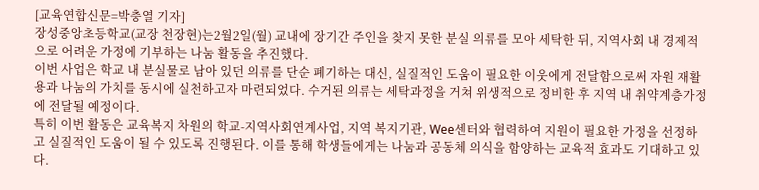[교육연합신문=박충열 기자]
장성중앙초등학교(교장 천장현)는2월2일(월) 교내에 장기간 주인을 찾지 못한 분실 의류를 모아 세탁한 뒤, 지역사회 내 경제적으로 어려운 가정에 기부하는 나눔 활동을 추진했다.
이번 사업은 학교 내 분실물로 남아 있던 의류를 단순 폐기하는 대신, 실질적인 도움이 필요한 이웃에게 전달함으로써 자원 재활용과 나눔의 가치를 동시에 실천하고자 마련되었다. 수거된 의류는 세탁과정을 거쳐 위생적으로 정비한 후 지역 내 취약계층가정에 전달될 예정이다.
특히 이번 활동은 교육복지 차원의 학교-지역사회연계사업, 지역 복지기관, Wee센터와 협력하여 지원이 필요한 가정을 선정하고 실질적인 도움이 될 수 있도록 진행된다. 이를 통해 학생들에게는 나눔과 공동체 의식을 함양하는 교육적 효과도 기대하고 있다.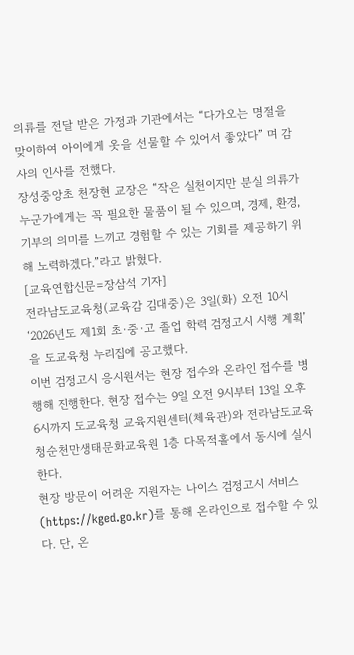의류를 전달 받은 가정과 기관에서는 “다가오는 명절을 맞이하여 아이에게 옷을 선물할 수 있어서 좋았다” 며 감사의 인사를 전했다.
장성중앙초 천장현 교장은 “작은 실천이지만 분실 의류가 누군가에게는 꼭 필요한 물품이 될 수 있으며, 경제, 환경, 기부의 의미를 느끼고 경험할 수 있는 기회를 제공하기 위해 노력하겠다.”라고 밝혔다.
[교육연합신문=장삼석 기자]
전라남도교육청(교육감 김대중)은 3일(화) 오전 10시 ‘2026년도 제1회 초·중·고 졸업 학력 검정고시 시행 계획’을 도교육청 누리집에 공고했다.
이번 검정고시 응시원서는 현장 접수와 온라인 접수를 병행해 진행한다. 현장 접수는 9일 오전 9시부터 13일 오후 6시까지 도교육청 교육지원센터(체육관)와 전라남도교육청순천만생태문화교육원 1층 다목적홀에서 동시에 실시한다.
현장 방문이 어려운 지원자는 나이스 검정고시 서비스(https://kged.go.kr)를 통해 온라인으로 접수할 수 있다. 단, 온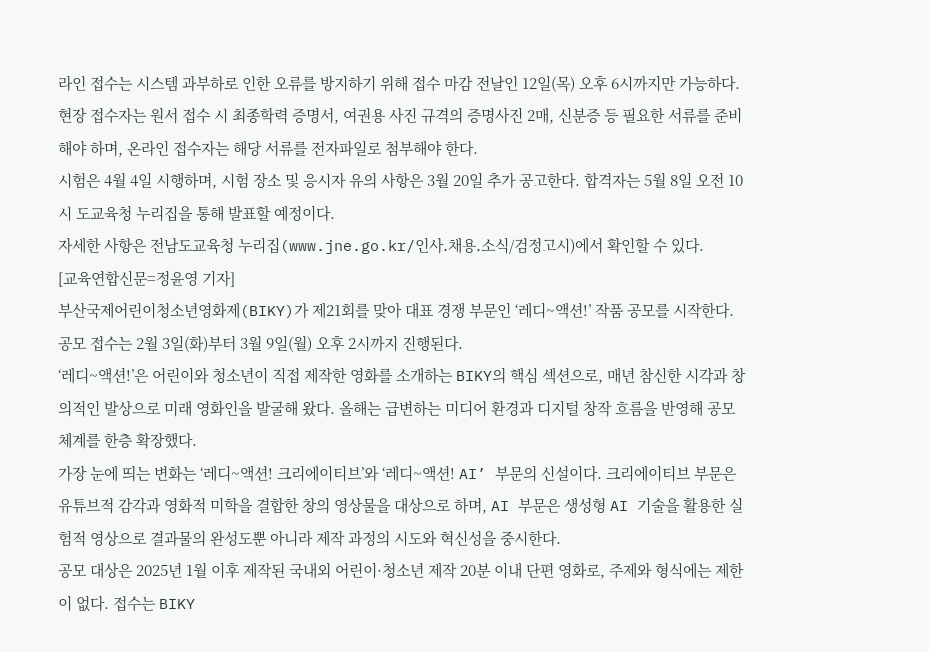라인 접수는 시스템 과부하로 인한 오류를 방지하기 위해 접수 마감 전날인 12일(목) 오후 6시까지만 가능하다.
현장 접수자는 원서 접수 시 최종학력 증명서, 여권용 사진 규격의 증명사진 2매, 신분증 등 필요한 서류를 준비해야 하며, 온라인 접수자는 해당 서류를 전자파일로 첨부해야 한다.
시험은 4월 4일 시행하며, 시험 장소 및 응시자 유의 사항은 3월 20일 추가 공고한다. 합격자는 5월 8일 오전 10시 도교육청 누리집을 통해 발표할 예정이다.
자세한 사항은 전남도교육청 누리집(www.jne.go.kr/인사․채용․소식/검정고시)에서 확인할 수 있다.
[교육연합신문=정윤영 기자]
부산국제어린이청소년영화제(BIKY)가 제21회를 맞아 대표 경쟁 부문인 ‘레디~액션!’ 작품 공모를 시작한다. 공모 접수는 2월 3일(화)부터 3월 9일(월) 오후 2시까지 진행된다.
‘레디~액션!’은 어린이와 청소년이 직접 제작한 영화를 소개하는 BIKY의 핵심 섹션으로, 매년 참신한 시각과 창의적인 발상으로 미래 영화인을 발굴해 왔다. 올해는 급변하는 미디어 환경과 디지털 창작 흐름을 반영해 공모 체계를 한층 확장했다.
가장 눈에 띄는 변화는 ‘레디~액션! 크리에이티브’와 ‘레디~액션! AI’ 부문의 신설이다. 크리에이티브 부문은 유튜브적 감각과 영화적 미학을 결합한 창의 영상물을 대상으로 하며, AI 부문은 생성형 AI 기술을 활용한 실험적 영상으로 결과물의 완성도뿐 아니라 제작 과정의 시도와 혁신성을 중시한다.
공모 대상은 2025년 1월 이후 제작된 국내외 어린이·청소년 제작 20분 이내 단편 영화로, 주제와 형식에는 제한이 없다. 접수는 BIKY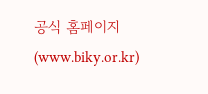공식 홈페이지(www.biky.or.kr)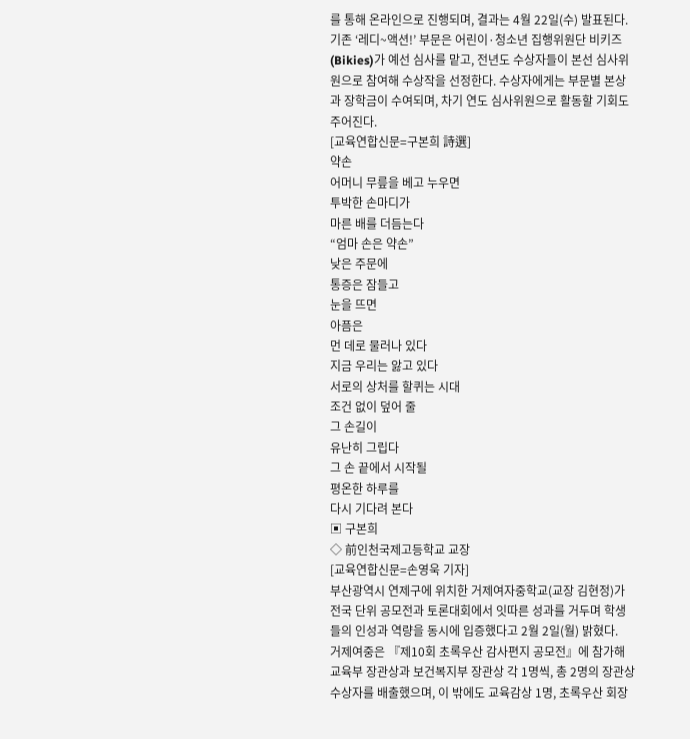를 통해 온라인으로 진행되며, 결과는 4월 22일(수) 발표된다.
기존 ‘레디~액션!’ 부문은 어린이·청소년 집행위원단 비키즈(Bikies)가 예선 심사를 맡고, 전년도 수상자들이 본선 심사위원으로 참여해 수상작을 선정한다. 수상자에게는 부문별 본상과 장학금이 수여되며, 차기 연도 심사위원으로 활동할 기회도 주어진다.
[교육연합신문=구본희 詩選]
약손
어머니 무릎을 베고 누우면
투박한 손마디가
마른 배를 더듬는다
“엄마 손은 약손”
낮은 주문에
통증은 잠들고
눈을 뜨면
아픔은
먼 데로 물러나 있다
지금 우리는 앓고 있다
서로의 상처를 할퀴는 시대
조건 없이 덮어 줄
그 손길이
유난히 그립다
그 손 끝에서 시작될
평온한 하루를
다시 기다려 본다
▣ 구본희
◇ 前인천국제고등학교 교장
[교육연합신문=손영욱 기자]
부산광역시 연제구에 위치한 거제여자중학교(교장 김현정)가 전국 단위 공모전과 토론대회에서 잇따른 성과를 거두며 학생들의 인성과 역량을 동시에 입증했다고 2월 2일(월) 밝혔다.
거제여중은 『제10회 초록우산 감사편지 공모전』에 참가해 교육부 장관상과 보건복지부 장관상 각 1명씩, 총 2명의 장관상 수상자를 배출했으며, 이 밖에도 교육감상 1명, 초록우산 회장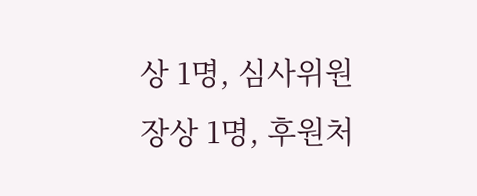상 1명, 심사위원장상 1명, 후원처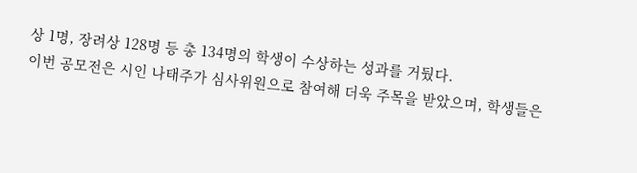상 1명, 장려상 128명 등 총 134명의 학생이 수상하는 성과를 거뒀다.
이번 공모전은 시인 나태주가 심사위원으로 참여해 더욱 주목을 받았으며, 학생들은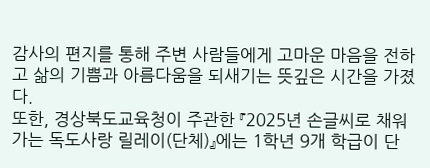감사의 편지를 통해 주변 사람들에게 고마운 마음을 전하고 삶의 기쁨과 아름다움을 되새기는 뜻깊은 시간을 가졌다.
또한, 경상북도교육청이 주관한 『2025년 손글씨로 채워가는 독도사랑 릴레이(단체)』에는 1학년 9개 학급이 단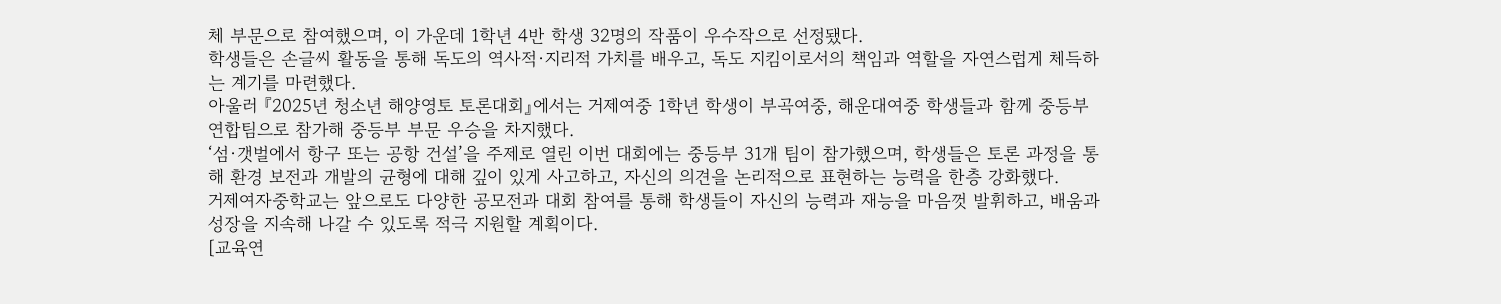체 부문으로 참여했으며, 이 가운데 1학년 4반 학생 32명의 작품이 우수작으로 선정됐다.
학생들은 손글씨 활동을 통해 독도의 역사적·지리적 가치를 배우고, 독도 지킴이로서의 책임과 역할을 자연스럽게 체득하는 계기를 마련했다.
아울러 『2025년 청소년 해양영토 토론대회』에서는 거제여중 1학년 학생이 부곡여중, 해운대여중 학생들과 함께 중등부 연합팀으로 참가해 중등부 부문 우승을 차지했다.
‘섬·갯벌에서 항구 또는 공항 건설’을 주제로 열린 이번 대회에는 중등부 31개 팀이 참가했으며, 학생들은 토론 과정을 통해 환경 보전과 개발의 균형에 대해 깊이 있게 사고하고, 자신의 의견을 논리적으로 표현하는 능력을 한층 강화했다.
거제여자중학교는 앞으로도 다양한 공모전과 대회 참여를 통해 학생들이 자신의 능력과 재능을 마음껏 발휘하고, 배움과 성장을 지속해 나갈 수 있도록 적극 지원할 계획이다.
[교육연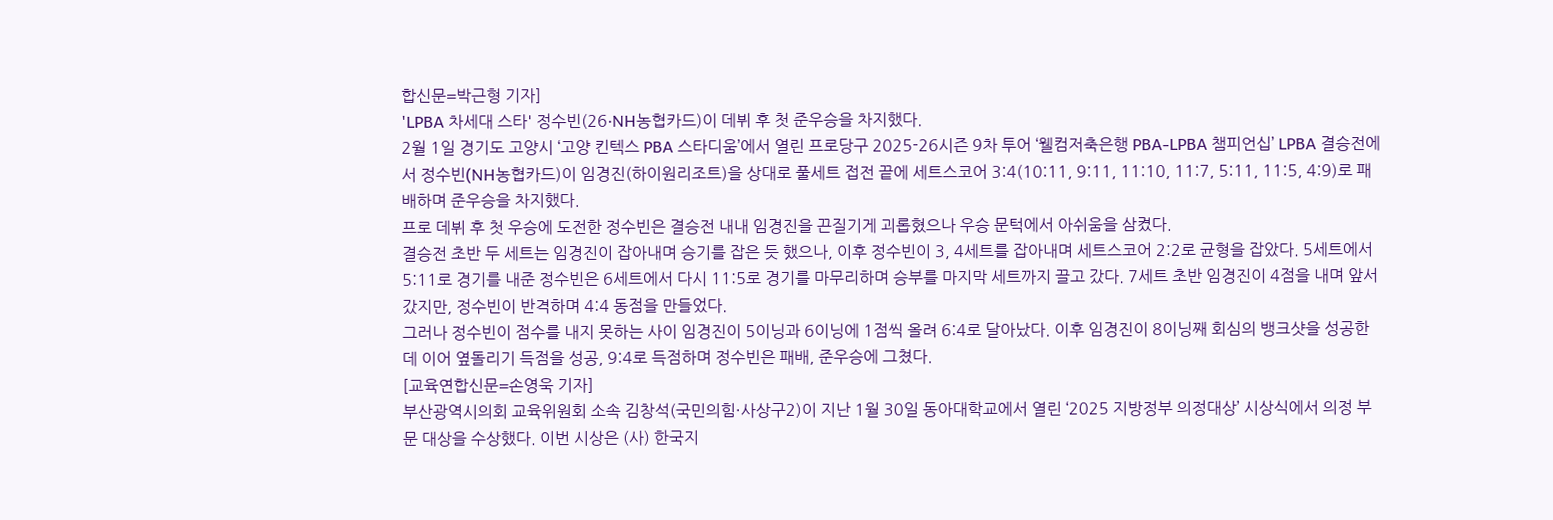합신문=박근형 기자]
'LPBA 차세대 스타' 정수빈(26∙NH농협카드)이 데뷔 후 첫 준우승을 차지했다.
2월 1일 경기도 고양시 ‘고양 킨텍스 PBA 스타디움’에서 열린 프로당구 2025-26시즌 9차 투어 ‘웰컴저축은행 PBA-LPBA 챔피언십’ LPBA 결승전에서 정수빈(NH농협카드)이 임경진(하이원리조트)을 상대로 풀세트 접전 끝에 세트스코어 3:4(10:11, 9:11, 11:10, 11:7, 5:11, 11:5, 4:9)로 패배하며 준우승을 차지했다.
프로 데뷔 후 첫 우승에 도전한 정수빈은 결승전 내내 임경진을 끈질기게 괴롭혔으나 우승 문턱에서 아쉬움을 삼켰다.
결승전 초반 두 세트는 임경진이 잡아내며 승기를 잡은 듯 했으나, 이후 정수빈이 3, 4세트를 잡아내며 세트스코어 2:2로 균형을 잡았다. 5세트에서 5:11로 경기를 내준 정수빈은 6세트에서 다시 11:5로 경기를 마무리하며 승부를 마지막 세트까지 끌고 갔다. 7세트 초반 임경진이 4점을 내며 앞서갔지만, 정수빈이 반격하며 4:4 동점을 만들었다.
그러나 정수빈이 점수를 내지 못하는 사이 임경진이 5이닝과 6이닝에 1점씩 올려 6:4로 달아났다. 이후 임경진이 8이닝째 회심의 뱅크샷을 성공한 데 이어 옆돌리기 득점을 성공, 9:4로 득점하며 정수빈은 패배, 준우승에 그쳤다.
[교육연합신문=손영욱 기자]
부산광역시의회 교육위원회 소속 김창석(국민의힘·사상구2)이 지난 1월 30일 동아대학교에서 열린 ‘2025 지방정부 의정대상’ 시상식에서 의정 부문 대상을 수상했다. 이번 시상은 (사) 한국지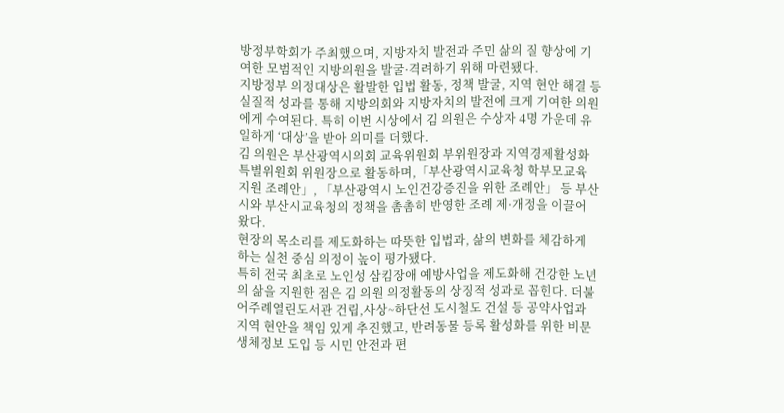방정부학회가 주최했으며, 지방자치 발전과 주민 삶의 질 향상에 기여한 모범적인 지방의원을 발굴·격려하기 위해 마련됐다.
지방정부 의정대상은 활발한 입법 활동, 정책 발굴, 지역 현안 해결 등 실질적 성과를 통해 지방의회와 지방자치의 발전에 크게 기여한 의원에게 수여된다. 특히 이번 시상에서 김 의원은 수상자 4명 가운데 유일하게 ‘대상’을 받아 의미를 더했다.
김 의원은 부산광역시의회 교육위원회 부위원장과 지역경제활성화 특별위원회 위원장으로 활동하며,「부산광역시교육청 학부모교육 지원 조례안」, 「부산광역시 노인건강증진을 위한 조례안」 등 부산시와 부산시교육청의 정책을 촘촘히 반영한 조례 제·개정을 이끌어 왔다.
현장의 목소리를 제도화하는 따뜻한 입법과, 삶의 변화를 체감하게 하는 실천 중심 의정이 높이 평가됐다.
특히 전국 최초로 노인성 삼킴장애 예방사업을 제도화해 건강한 노년의 삶을 지원한 점은 김 의원 의정활동의 상징적 성과로 꼽힌다. 더불어주례열린도서관 건립,사상~하단선 도시철도 건설 등 공약사업과 지역 현안을 책임 있게 추진했고, 반려동물 등록 활성화를 위한 비문 생체정보 도입 등 시민 안전과 편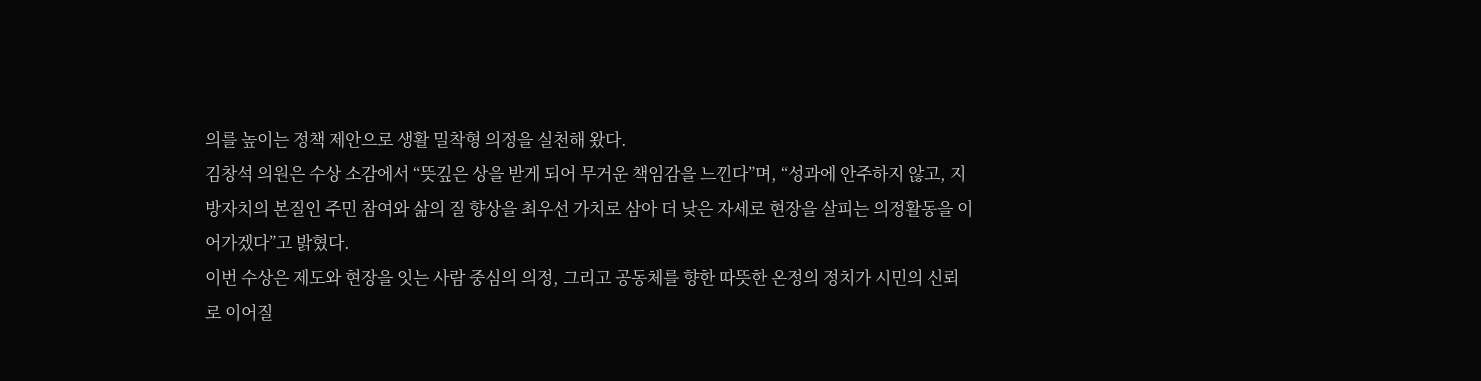의를 높이는 정책 제안으로 생활 밀착형 의정을 실천해 왔다.
김창석 의원은 수상 소감에서 “뜻깊은 상을 받게 되어 무거운 책임감을 느낀다”며, “성과에 안주하지 않고, 지방자치의 본질인 주민 참여와 삶의 질 향상을 최우선 가치로 삼아 더 낮은 자세로 현장을 살피는 의정활동을 이어가겠다”고 밝혔다.
이번 수상은 제도와 현장을 잇는 사람 중심의 의정, 그리고 공동체를 향한 따뜻한 온정의 정치가 시민의 신뢰로 이어질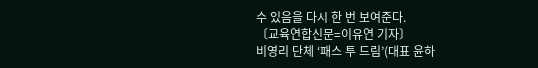수 있음을 다시 한 번 보여준다.
〔교육연합신문=이유연 기자〕
비영리 단체 ‘패스 투 드림’(대표 윤하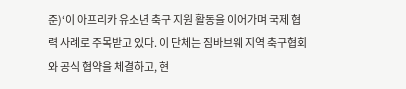준)‘이 아프리카 유소년 축구 지원 활동을 이어가며 국제 협력 사례로 주목받고 있다. 이 단체는 짐바브웨 지역 축구협회와 공식 협약을 체결하고, 현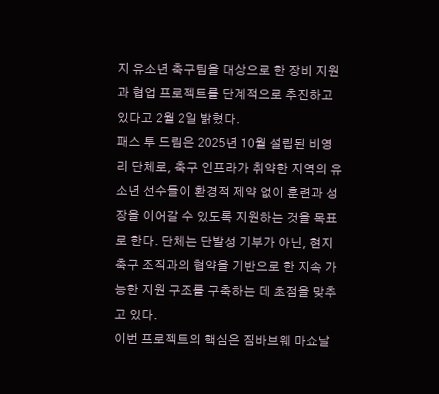지 유소년 축구팀을 대상으로 한 장비 지원과 협업 프로젝트를 단계적으로 추진하고 있다고 2월 2일 밝혔다.
패스 투 드림은 2025년 10월 설립된 비영리 단체로, 축구 인프라가 취약한 지역의 유소년 선수들이 환경적 제약 없이 훈련과 성장을 이어갈 수 있도록 지원하는 것을 목표로 한다. 단체는 단발성 기부가 아닌, 현지 축구 조직과의 협약을 기반으로 한 지속 가능한 지원 구조를 구축하는 데 초점을 맞추고 있다.
이번 프로젝트의 핵심은 짐바브웨 마쇼날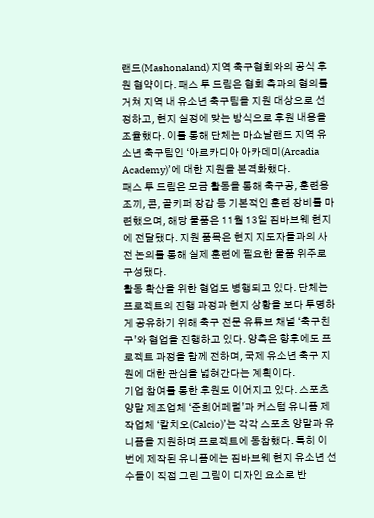랜드(Mashonaland) 지역 축구협회와의 공식 후원 협약이다. 패스 투 드림은 협회 측과의 협의를 거쳐 지역 내 유소년 축구팀을 지원 대상으로 선정하고, 현지 실정에 맞는 방식으로 후원 내용을 조율했다. 이를 통해 단체는 마쇼날랜드 지역 유소년 축구팀인 ‘아르카디아 아카데미(Arcadia Academy)’에 대한 지원을 본격화했다.
패스 투 드림은 모금 활동을 통해 축구공, 훈련용 조끼, 콘, 골키퍼 장갑 등 기본적인 훈련 장비를 마련했으며, 해당 물품은 11월 13일 짐바브웨 현지에 전달됐다. 지원 품목은 현지 지도자들과의 사전 논의를 통해 실제 훈련에 필요한 물품 위주로 구성됐다.
활동 확산을 위한 협업도 병행되고 있다. 단체는 프로젝트의 진행 과정과 현지 상황을 보다 투명하게 공유하기 위해 축구 전문 유튜브 채널 ‘축구친구’와 협업을 진행하고 있다. 양측은 향후에도 프로젝트 과정을 함께 전하며, 국제 유소년 축구 지원에 대한 관심을 넓혀간다는 계획이다.
기업 참여를 통한 후원도 이어지고 있다. 스포츠 양말 제조업체 ‘준희어페럴’과 커스텀 유니폼 제작업체 ‘칼치오(Calcio)’는 각각 스포츠 양말과 유니폼을 지원하며 프로젝트에 동참했다. 특히 이번에 제작된 유니폼에는 짐바브웨 현지 유소년 선수들이 직접 그린 그림이 디자인 요소로 반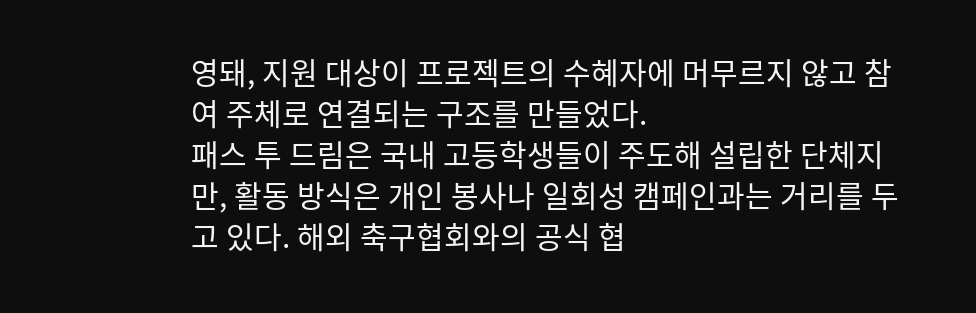영돼, 지원 대상이 프로젝트의 수혜자에 머무르지 않고 참여 주체로 연결되는 구조를 만들었다.
패스 투 드림은 국내 고등학생들이 주도해 설립한 단체지만, 활동 방식은 개인 봉사나 일회성 캠페인과는 거리를 두고 있다. 해외 축구협회와의 공식 협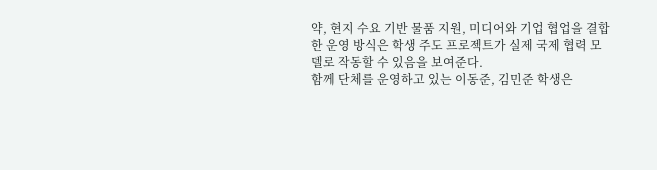약, 현지 수요 기반 물품 지원, 미디어와 기업 협업을 결합한 운영 방식은 학생 주도 프로젝트가 실제 국제 협력 모델로 작동할 수 있음을 보여준다.
함께 단체를 운영하고 있는 이동준, 김민준 학생은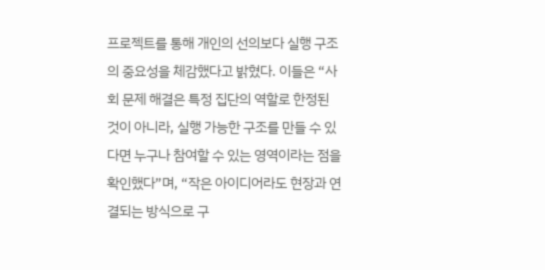프로젝트를 통해 개인의 선의보다 실행 구조의 중요성을 체감했다고 밝혔다. 이들은 “사회 문제 해결은 특정 집단의 역할로 한정된 것이 아니라, 실행 가능한 구조를 만들 수 있다면 누구나 참여할 수 있는 영역이라는 점을 확인했다”며, “작은 아이디어라도 현장과 연결되는 방식으로 구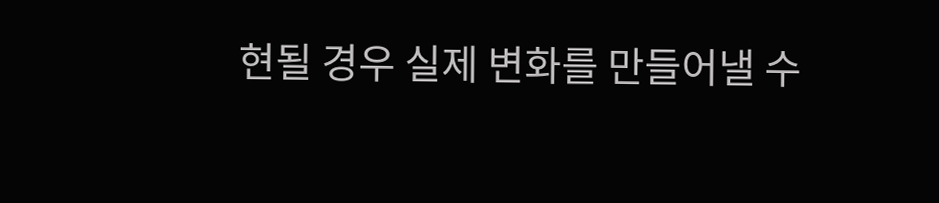현될 경우 실제 변화를 만들어낼 수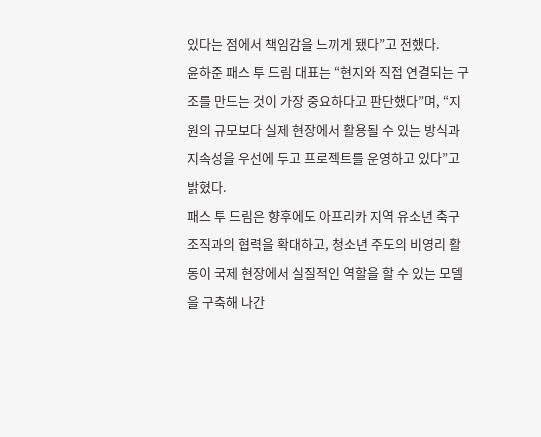있다는 점에서 책임감을 느끼게 됐다”고 전했다.
윤하준 패스 투 드림 대표는 “현지와 직접 연결되는 구조를 만드는 것이 가장 중요하다고 판단했다”며, “지원의 규모보다 실제 현장에서 활용될 수 있는 방식과 지속성을 우선에 두고 프로젝트를 운영하고 있다”고 밝혔다.
패스 투 드림은 향후에도 아프리카 지역 유소년 축구 조직과의 협력을 확대하고, 청소년 주도의 비영리 활동이 국제 현장에서 실질적인 역할을 할 수 있는 모델을 구축해 나간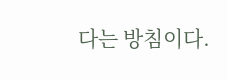다는 방침이다.